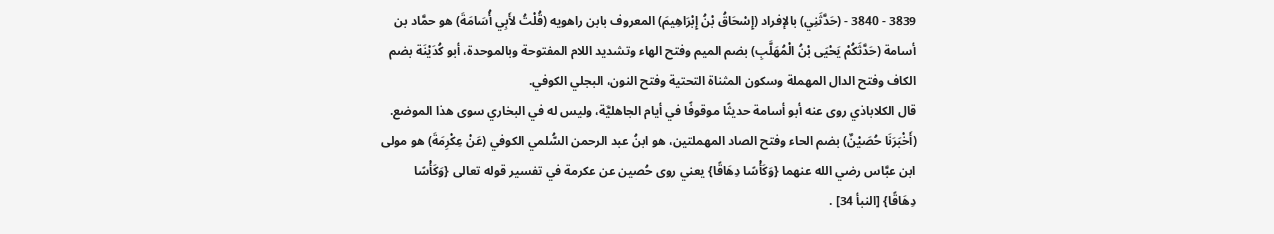3839 - 3840 - (حَدَّثَنِي) بالإفراد (إِسْحَاقُ بْنُ إِبْرَاهِيمَ) المعروف بابن راهويه (قُلْتُ لأَبِي أُسَامَةَ) هو حمَّاد بن أسامة (حَدَّثَكُمْ يَحْيَى بْنُ الْمُهَلَّبِ) بضم الميم وفتح الهاء وتشديد اللام المفتوحة وبالموحدة، أبو كُدَيْنَة بضم الكاف وفتح الدال المهملة وسكون المثناة التحتية وفتح النون، البجلي الكوفي.
قال الكلاباذي روى عنه أبو أسامة حديثًا موقوفًا في أيام الجاهليَّة، وليس له في البخاري سوى هذا الموضع.
(أَخْبَرَنَا حُصَيْنٌ) بضم الحاء وفتح الصاد المهملتين، هو ابنُ عبد الرحمن السُّلمي الكوفي (عَنْ عِكْرِمَةَ) هو مولى ابن عبَّاس رضي الله عنهما {وَكَأْسًا دِهَاقًا} يعني روى حُصين عن عكرمة في تفسير قوله تعالى {وَكَأْسًا دِهَاقًا} [النبأ 34] .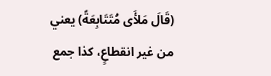(قَالَ مَلأَى مُتَتَابِعَةً) يعني من غير انقطاعٍ، كذا جمع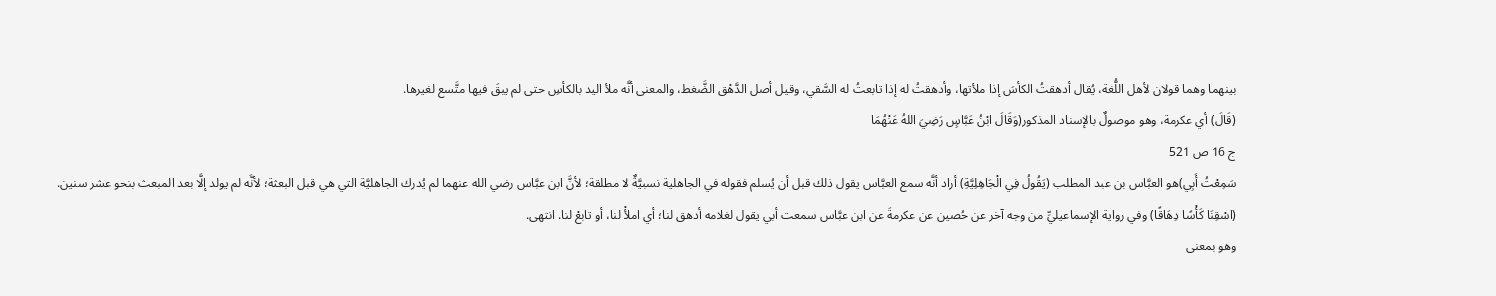بينهما وهما قولان لأهل اللُّغة، يُقال أدهقتُ الكأسَ إذا ملأتها، وأدهقتُ له إذا تابعتُ له السَّقي، وقيل أصل الدَّهْق الضَّغط، والمعنى أنَّه ملأ اليد بالكأسِ حتى لم يبقَ فيها متَّسع لغيرها.
(قَالَ) أي عكرمة، وهو موصولٌ بالإسناد المذكور(وَقَالَ ابْنُ عَبَّاسٍ رَضِيَ اللهُ عَنْهُمَا
ج 16 ص 521
سَمِعْتُ أَبِي)هو العبَّاس بن عبد المطلب (يَقُولُ فِي الْجَاهِلِيَّةِ) أراد أنَّه سمع العبَّاس يقول ذلك قبل أن يُسلم فقوله في الجاهلية نسبيَّةٌ لا مطلقة؛ لأنَّ ابن عبَّاس رضي الله عنهما لم يُدرك الجاهليَّة التي هي قبل البعثة؛ لأنَّه لم يولد إلَّا بعد المبعث بنحو عشر سنين.
(اسْقِنَا كَأْسًا دِهَاقًا) وفي رواية الإسماعيليِّ من وجه آخر عن حُصين عن عكرمةَ عن ابن عبَّاس سمعت أبي يقول لغلامه أدهق لنا؛ أي املأْ لنا، أو تابعْ لنا. انتهى.
وهو بمعنى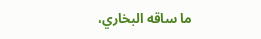ما ساقه البخاري،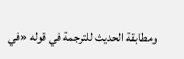ومطابقة الحديث للترجمة في قوله «في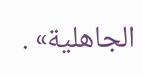الجاهلية» .